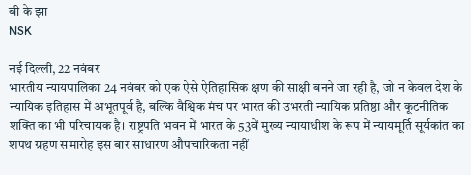बी के झा
NSK

नई दिल्ली, 22 नवंबर
भारतीय न्यायपालिका 24 नवंबर को एक ऐसे ऐतिहासिक क्षण की साक्षी बनने जा रही है, जो न केवल देश के न्यायिक इतिहास में अभूतपूर्व है, बल्कि वैश्विक मंच पर भारत की उभरती न्यायिक प्रतिष्ठा और कूटनीतिक शक्ति का भी परिचायक है। राष्ट्रपति भवन में भारत के 53वें मुख्य न्यायाधीश के रूप में न्यायमूर्ति सूर्यकांत का शपथ ग्रहण समारोह इस बार साधारण औपचारिकता नहीं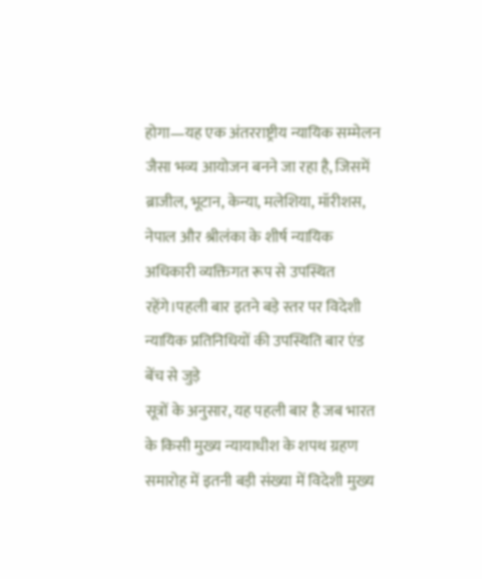होगा—यह एक अंतरराष्ट्रीय न्यायिक सम्मेलन जैसा भव्य आयोजन बनने जा रहा है, जिसमें ब्राजील, भूटान, केन्या, मलेशिया, मॉरीशस, नेपाल और श्रीलंका के शीर्ष न्यायिक अधिकारी व्यक्तिगत रूप से उपस्थित रहेंगे।पहली बार इतने बड़े स्तर पर विदेशी न्यायिक प्रतिनिधियों की उपस्थिति बार एंड बेंच से जुड़े
सूत्रों के अनुसार, यह पहली बार है जब भारत के किसी मुख्य न्यायाधीश के शपथ ग्रहण समारोह में इतनी बड़ी संख्या में विदेशी मुख्य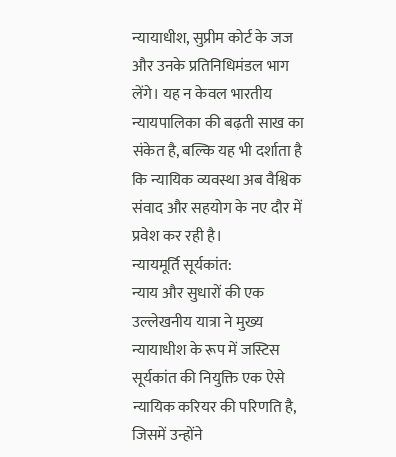न्यायाधीश, सुप्रीम कोर्ट के जज और उनके प्रतिनिधिमंडल भाग लेंगे। यह न केवल भारतीय न्यायपालिका की बढ़ती साख का संकेत है, बल्कि यह भी दर्शाता है कि न्यायिक व्यवस्था अब वैश्विक संवाद और सहयोग के नए दौर में प्रवेश कर रही है।
न्यायमूर्ति सूर्यकांत:
न्याय और सुधारों की एक उल्लेखनीय यात्रा ने मुख्य न्यायाधीश के रूप में जस्टिस सूर्यकांत की नियुक्ति एक ऐसे न्यायिक करियर की परिणति है, जिसमें उन्होंने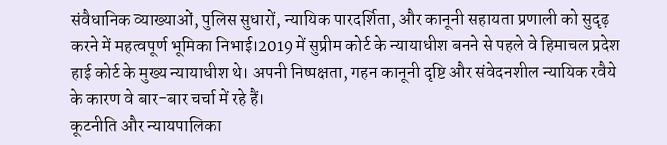संवैधानिक व्याख्याओं, पुलिस सुधारों, न्यायिक पारदर्शिता, और कानूनी सहायता प्रणाली को सुदृढ़ करने में महत्वपूर्ण भूमिका निभाई।2019 में सुप्रीम कोर्ट के न्यायाधीश बनने से पहले वे हिमाचल प्रदेश हाई कोर्ट के मुख्य न्यायाधीश थे। अपनी निष्पक्षता, गहन कानूनी दृष्टि और संवेदनशील न्यायिक रवैये के कारण वे बार-बार चर्चा में रहे हैं।
कूटनीति और न्यायपालिका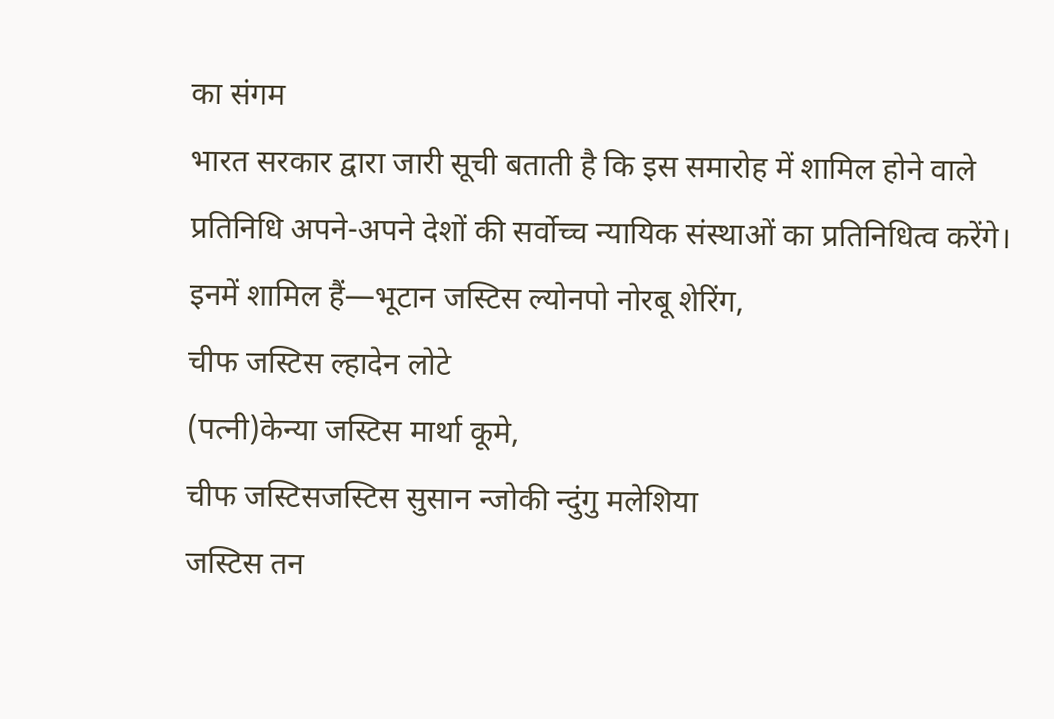का संगम
भारत सरकार द्वारा जारी सूची बताती है कि इस समारोह में शामिल होने वाले प्रतिनिधि अपने-अपने देशों की सर्वोच्च न्यायिक संस्थाओं का प्रतिनिधित्व करेंगे। इनमें शामिल हैं—भूटान जस्टिस ल्योनपो नोरबू शेरिंग,
चीफ जस्टिस ल्हादेन लोटे
(पत्नी)केन्या जस्टिस मार्था कूमे,
चीफ जस्टिसजस्टिस सुसान न्जोकी न्दुंगु मलेशिया
जस्टिस तन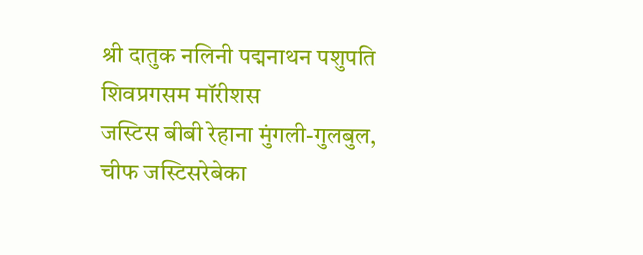श्री दातुक नलिनी पद्मनाथन पशुपति
शिवप्रगसम मॉरीशस
जस्टिस बीबी रेहाना मुंगली-गुलबुल,
चीफ जस्टिसरेबेका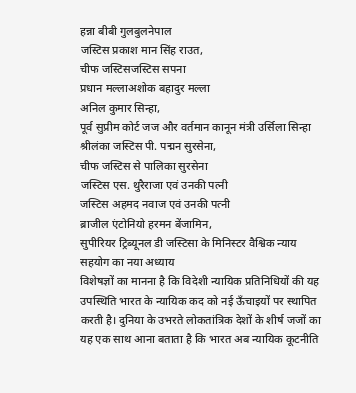हन्ना बीबी गुलबुलनेपाल
जस्टिस प्रकाश मान सिंह राउत,
चीफ जस्टिसजस्टिस सपना
प्रधान मल्लाअशोक बहादुर मल्ला
अनिल कुमार सिन्हा,
पूर्व सुप्रीम कोर्ट जज और वर्तमान कानून मंत्री उर्सिला सिन्हा
श्रीलंका जस्टिस पी. पद्मन सुरसेना,
चीफ जस्टिस से पालिका सुरसेना
जस्टिस एस. थुरैराजा एवं उनकी पत्नी
जस्टिस अहमद नवाज एवं उनकी पत्नी
ब्राजील एंटोनियो हरमन बेंजामिन,
सुपीरियर ट्रिब्यूनल डी जस्टिसा के मिनिस्टर वैश्विक न्याय सहयोग का नया अध्याय
विशेषज्ञों का मानना है कि विदेशी न्यायिक प्रतिनिधियों की यह उपस्थिति भारत के न्यायिक कद को नई ऊँचाइयों पर स्थापित करती है। दुनिया के उभरते लोकतांत्रिक देशों के शीर्ष जजों का यह एक साथ आना बताता है कि भारत अब न्यायिक कूटनीति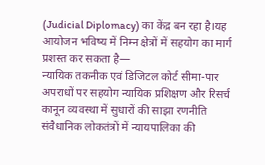(Judicial Diplomacy) का केंद्र बन रहा है।यह आयोजन भविष्य में निम्न क्षेत्रों में सहयोग का मार्ग प्रशस्त कर सकता है—
न्यायिक तकनीक एवं डिजिटल कोर्ट सीमा-पार अपराधों पर सहयोग न्यायिक प्रशिक्षण और रिसर्च कानून व्यवस्था में सुधारों की साझा रणनीति संवैधानिक लोकतंत्रों में न्यायपालिका की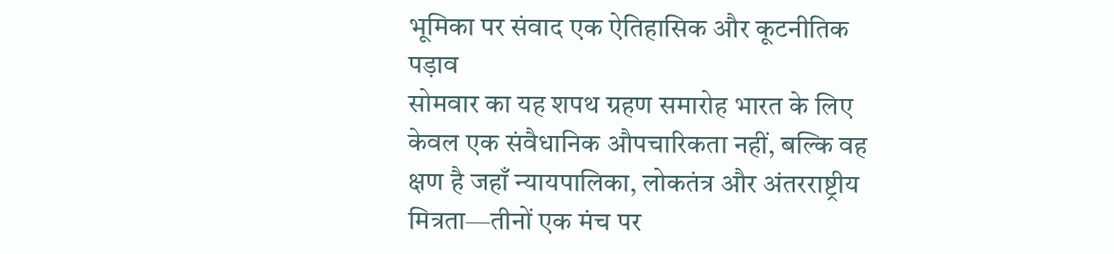भूमिका पर संवाद एक ऐतिहासिक और कूटनीतिक पड़ाव
सोमवार का यह शपथ ग्रहण समारोह भारत के लिए केवल एक संवैधानिक औपचारिकता नहीं, बल्कि वह क्षण है जहाँ न्यायपालिका, लोकतंत्र और अंतरराष्ट्रीय मित्रता—तीनों एक मंच पर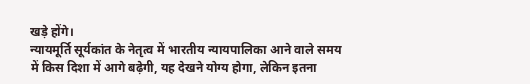खड़े होंगे।
न्यायमूर्ति सूर्यकांत के नेतृत्व में भारतीय न्यायपालिका आने वाले समय में किस दिशा में आगे बढ़ेगी, यह देखने योग्य होगा, लेकिन इतना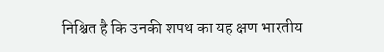निश्चित है कि उनकी शपथ का यह क्षण भारतीय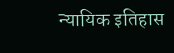न्यायिक इतिहास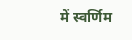में स्वर्णिम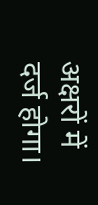अक्षरों में दर्ज होगा।